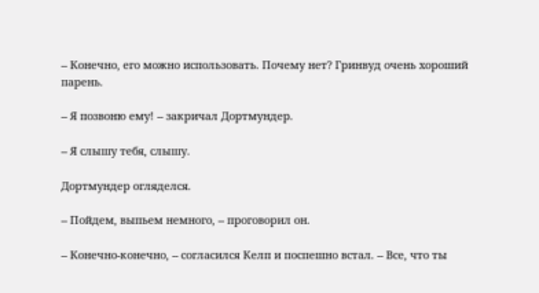-- Конечно, его можно использовать. Почему нет? Гринвуд очень хороший парень.

-- Я позвоню ему! -- закричал Дортмундер.

-- Я слышу тебя, слышу.

Дортмундер огляделся.

-- Пойдем, выпьем немного, -- проговорил он.

-- Конечно-конечно, -- согласился Келп и поспешно встал. -- Все, что ты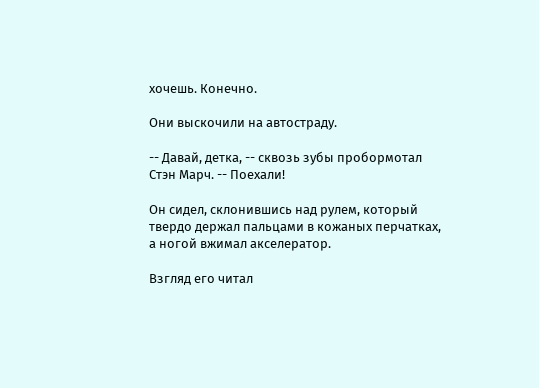хочешь. Конечно.

Они выскочили на автостраду.

-- Давай, детка, -- сквозь зубы пробормотал Стэн Марч. -- Поехали!

Он сидел, склонившись над рулем, который твердо держал пальцами в кожаных перчатках, а ногой вжимал акселератор.

Взгляд его читал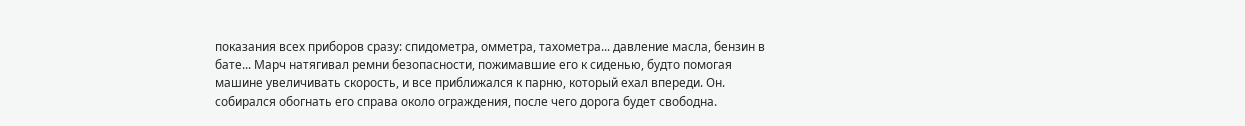показания всех приборов сразу: спидометра, омметра, тахометра... давление масла, бензин в бате... Марч натягивал ремни безопасности, пожимавшие его к сиденью, будто помогая машине увеличивать скорость, и все приближался к парню, который ехал впереди. Он. собирался обогнать его справа около ограждения, после чего дорога будет свободна.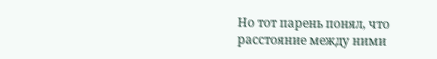Но тот парень понял, что расстояние между ними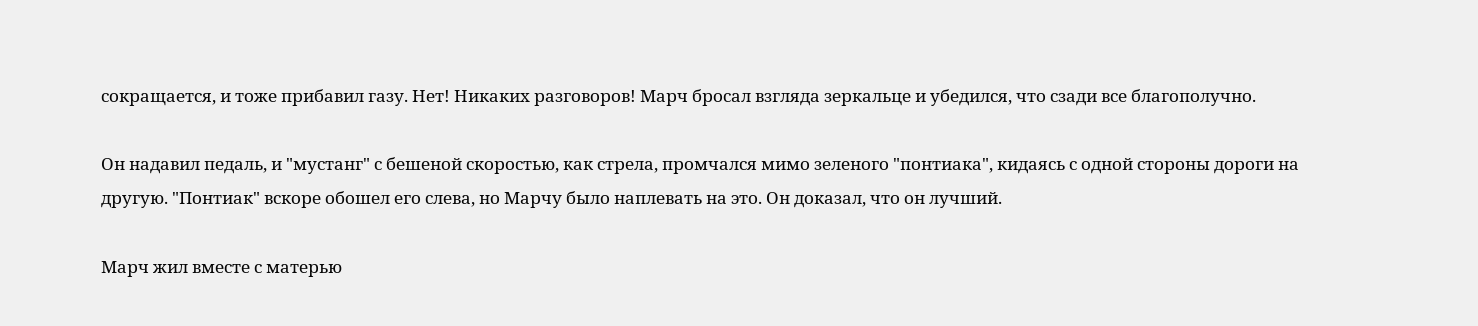сокращается, и тоже прибавил газу. Нет! Никаких разговоров! Марч бросал взгляда зеркальце и убедился, что сзади все благополучно.

Он надавил педаль, и "мустанг" с бешеной скоростью, как стрела, промчался мимо зеленого "понтиака", кидаясь с одной стороны дороги на другую. "Понтиак" вскоре обошел его слева, но Марчу было наплевать на это. Он доказал, что он лучший.

Марч жил вместе с матерью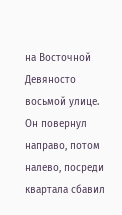на Восточной Девяносто восьмой улице. Он повернул направо, потом налево, посреди квартала сбавил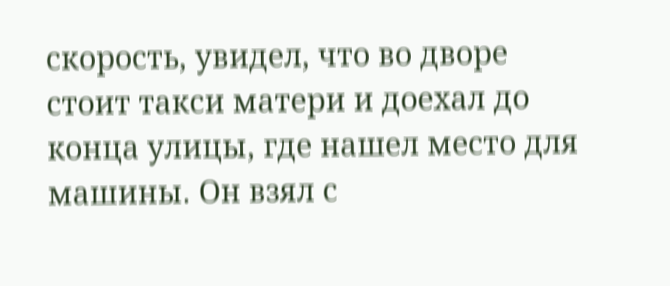скорость, увидел, что во дворе стоит такси матери и доехал до конца улицы, где нашел место для машины. Он взял с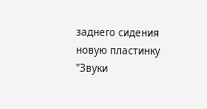заднего сидения новую пластинку "Звуки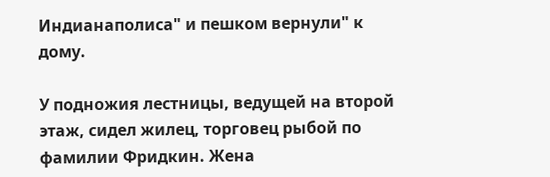Индианаполиса" и пешком вернули" к дому.

У подножия лестницы, ведущей на второй этаж, сидел жилец, торговец рыбой по фамилии Фридкин. Жена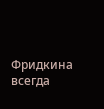Фридкина всегда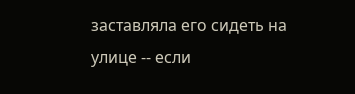заставляла его сидеть на улице -- если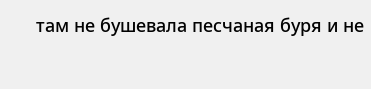там не бушевала песчаная буря и не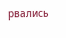рвались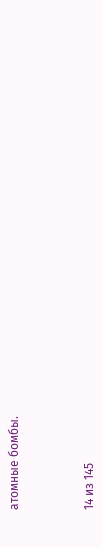атомные бомбы.



14 из 145